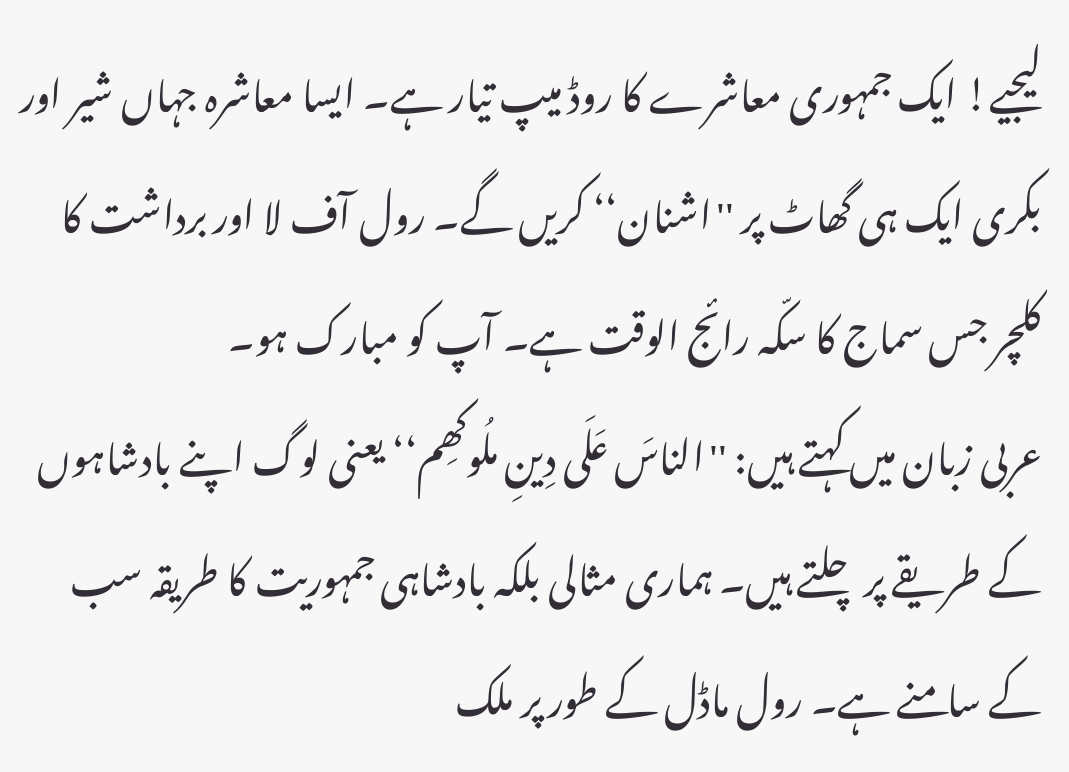لیجیے! ایک جمہوری معاشرے کا روڈ میپ تیار ہے۔ ایسا معاشرہ جہاں شیر اور بکری ایک ہی گھاٹ پر ''اشنان‘‘ کریں گے۔ رول آف لا اور برداشت کا کلچر جس سماج کا سکّہ رائج الوقت ہے۔ آپ کو مبارک ہو۔
عربی زبان میں کہتے ہیں: ''الناسَ عَلَی دِینِ ملُوکھِم‘‘ یعنی لوگ اپنے بادشاہوں کے طریقے پر چلتے ہیں۔ ہماری مثالی بلکہ بادشاہی جمہوریت کا طریقہ سب کے سامنے ہے۔ رول ماڈل کے طور پر ملک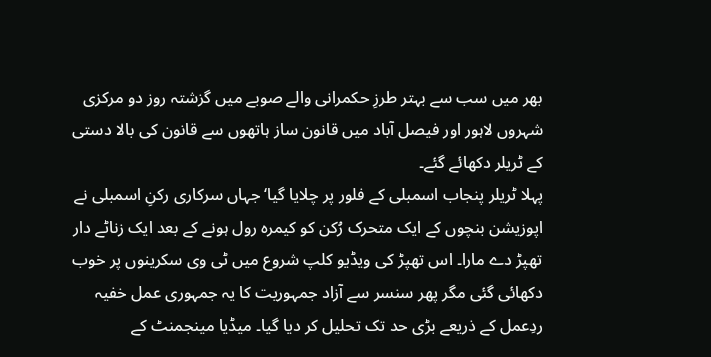بھر میں سب سے بہتر طرزِ حکمرانی والے صوبے میں گزشتہ روز دو مرکزی شہروں لاہور اور فیصل آباد میں قانون ساز ہاتھوں سے قانون کی بالا دستی کے ٹریلر دکھائے گئے۔
پہلا ٹریلر پنجاب اسمبلی کے فلور پر چلایا گیا‘ جہاں سرکاری رکنِ اسمبلی نے اپوزیشن بنچوں کے ایک متحرک رُکن کو کیمرہ رول ہونے کے بعد ایک زناٹے دار تھپڑ دے مارا۔ اس تھپڑ کی ویڈیو کلپ شروع میں ٹی وی سکرینوں پر خوب دکھائی گئی مگر پھر سنسر سے آزاد جمہوریت کا یہ جمہوری عمل خفیہ ردِعمل کے ذریعے بڑی حد تک تحلیل کر دیا گیا۔ میڈیا مینجمنٹ کے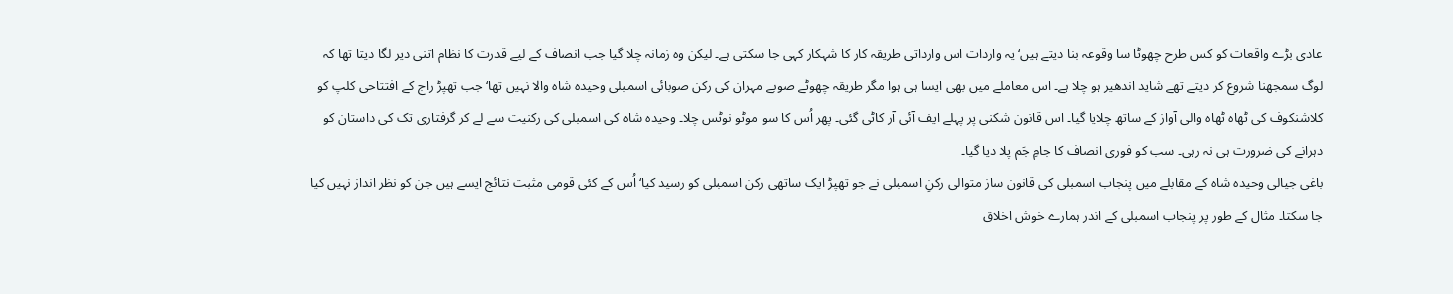عادی بڑے واقعات کو کس طرح چھوٹا سا وقوعہ بنا دیتے ہیں‘ یہ واردات اس وارداتی طریقہ کار کا شہکار کہی جا سکتی ہے۔ لیکن وہ زمانہ چلا گیا جب انصاف کے لیے قدرت کا نظام اتنی دیر لگا دیتا تھا کہ لوگ سمجھنا شروع کر دیتے تھے شاید اندھیر ہو چلا ہے۔ اس معاملے میں بھی ایسا ہی ہوا مگر طریقہ چھوٹے صوبے مہران کی رکن صوبائی اسمبلی وحیدہ شاہ والا نہیں تھا‘ جب تھپڑ راج کے افتتاحی کلپ کو کلاشنکوف کی ٹھاہ ٹھاہ والی آواز کے ساتھ چلایا گیا۔ اس قانون شکنی پر پہلے ایف آئی آر کاٹی گئی۔ پھر اُس کا سو موٹو نوٹس چلا۔ وحیدہ شاہ کی اسمبلی کی رکنیت سے لے کر گرفتاری تک کی داستان کو دہرانے کی ضرورت ہی نہ رہی۔ سب کو فوری انصاف کا جامِ جَم پلا دیا گیا۔
باغی جیالی وحیدہ شاہ کے مقابلے میں پنجاب اسمبلی کی قانون ساز متوالی رکنِ اسمبلی نے جو تھپڑ ایک ساتھی رکن اسمبلی کو رسید کیا‘ اُس کے کئی قومی مثبت نتائج ایسے ہیں جن کو نظر انداز نہیں کیا جا سکتا۔ مثال کے طور پر پنجاب اسمبلی کے اندر ہمارے خوش اخلاق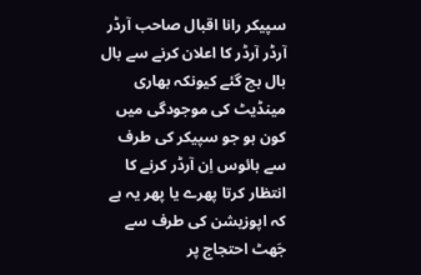سپیکر رانا اقبال صاحب آرڈر آرڈر آرڈر کا اعلان کرنے سے بال بال بچ گئے کیونکہ بھاری مینڈیٹ کی موجودگی میں کون ہو جو سپیکر کی طرف سے ہائوس اِن آرڈر کرنے کا انتظار کرتا پھرے یا پھر یہ ہے کہ اپوزیشن کی طرف سے جَھٹ احتجاج پر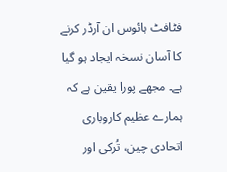فٹافٹ ہائوس ان آرڈر کرنے کا آسان نسخہ ایجاد ہو گیا ہے۔ مجھے پورا یقین ہے کہ ہمارے عظیم کاروباری اتحادی چین، تُرکی اور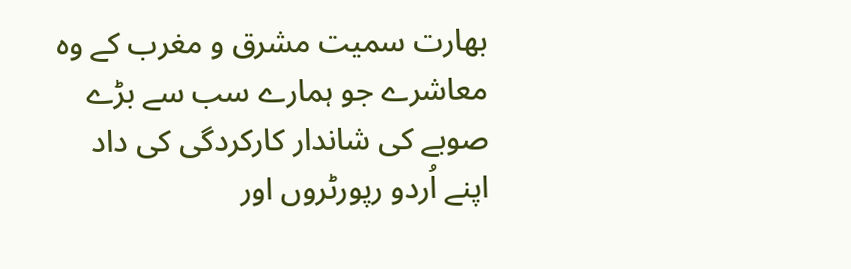بھارت سمیت مشرق و مغرب کے وہ معاشرے جو ہمارے سب سے بڑے صوبے کی شاندار کارکردگی کی داد اپنے اُردو رپورٹروں اور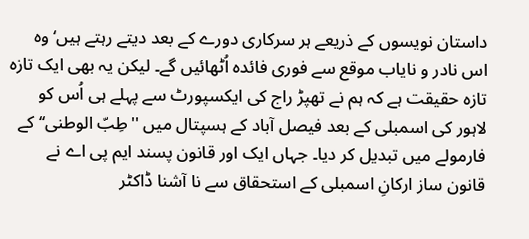داستان نویسوں کے ذریعے ہر سرکاری دورے کے بعد دیتے رہتے ہیں‘ وہ اس نادر و نایاب موقع سے فوری فائدہ اُٹھائیں گے۔ لیکن یہ بھی ایک تازہ تازہ حقیقت ہے کہ ہم نے تھپڑ راج کی ایکسپورٹ سے پہلے ہی اُس کو لاہور کی اسمبلی کے بعد فیصل آباد کے ہسپتال میں ''طِبّ الوطنی‘‘ کے فارمولے میں تبدیل کر دیا۔ جہاں ایک اور قانون پسند ایم پی اے نے قانون ساز ارکانِ اسمبلی کے استحقاق سے نا آشنا ڈاکٹر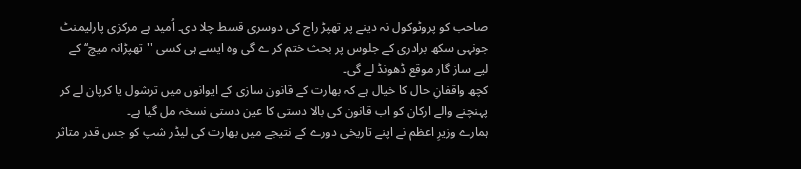صاحب کو پروٹوکول نہ دینے پر تھپڑ راج کی دوسری قسط چلا دی۔ اُمید ہے مرکزی پارلیمنٹ جونہی سکھ برادری کے جلوس پر بحث ختم کر ے گی وہ ایسے ہی کسی ''تھپڑانہ میچ‘‘ کے لیے ساز گار موقع ڈھونڈ لے گی۔
کچھ واقفانِ حال کا خیال ہے کہ بھارت کے قانون سازی کے ایوانوں میں ترشول یا کرپان لے کر پہنچنے والے ارکان کو اب قانون کی بالا دستی کا عین دستی نسخہ مل گیا ہے۔
ہمارے وزیرِ اعظم نے اپنے تاریخی دورے کے نتیجے میں بھارت کی لیڈر شپ کو جس قدر متاثر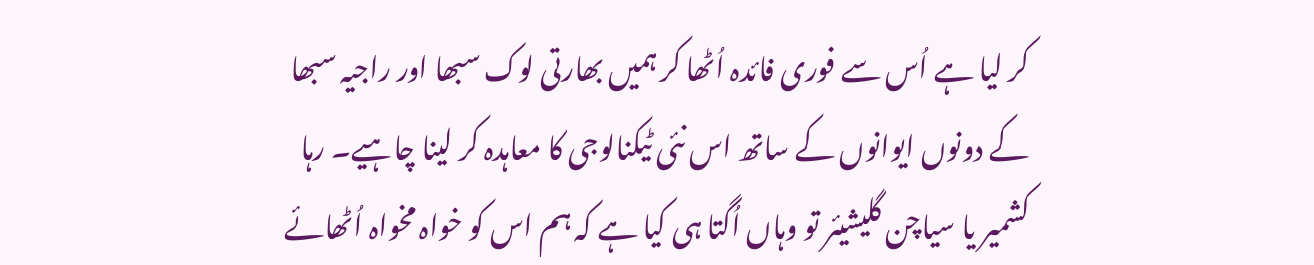کر لیا ہے اُس سے فوری فائدہ اُٹھا کر ہمیں بھارتی لوک سبھا اور راجیہ سبھا کے دونوں ایوانوں کے ساتھ اس نئی ٹیکنالوجی کا معاہدہ کر لینا چاہیے۔ رہا کشمیر یا سیاچن گلیشیئر تو وہاں اُگتا ہی کیا ہے کہ ہم اس کو خواہ مخواہ اُٹھائے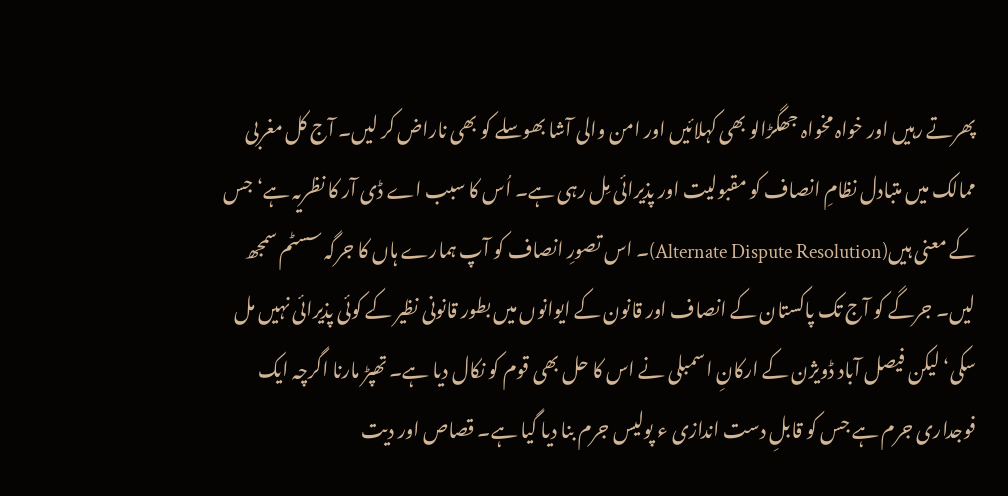پھرتے رہیں اور خواہ مخواہ جھگڑالو بھی کہلائیں اور امن والی آشا بھوسلے کو بھی ناراض کر لیں۔ آج کل مغربی ممالک میں متبادل نظامِ انصاف کو مقبولیت اور پذیرائی مِل رہی ہے۔ اُس کا سبب اے ڈی آر کا نظریہ ہے‘ جس کے معنی ہیں(Alternate Dispute Resolution)۔ اس تصورِ انصاف کو آپ ہمارے ہاں کا جرگہ سسٹم سمجھ لیں۔ جرگے کو آج تک پاکستان کے انصاف اور قانون کے ایوانوں میں بطور قانونی نظیر کے کوئی پذیرائی نہیں مل سکی‘ لیکن فیصل آباد ڈویژن کے ارکانِ اسمبلی نے اس کا حل بھی قوم کو نکال دیا ہے۔ تھپڑ مارنا اگرچہ ایک فوجداری جرم ہے جس کو قابلِ دست اندازی ء پولیس جرم بنا دیا گیا ہے۔ قصاص اور دیت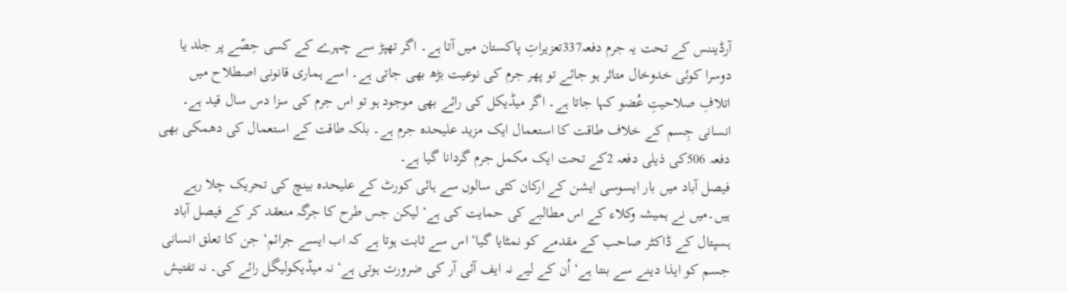آرڈیننس کے تحت یہ جرم دفعہ337تعزیراتِ پاکستان میں آتا ہے۔ اگر تھپڑ سے چہرے کے کسی حِصّے پر جلد یا دوسرا کوئی خدوخال متاثر ہو جائے تو پھر جرم کی نوعیت بڑھ بھی جاتی ہے۔ اسے ہماری قانونی اصطلاح میں اتلافِ صلاحیتِ عُضو کہا جاتا ہے۔ اگر میڈیکل کی رائے بھی موجود ہو تو اس جرم کی سزا دس سال قید ہے۔ انسانی جِسم کے خلاف طاقت کا استعمال ایک مزید علیحدہ جرم ہے۔ بلکہ طاقت کے استعمال کی دھمکی بھی دفعہ 506کی ذیلی دفعہ 2کے تحت ایک مکمل جرم گردانا گیا ہے۔
فیصل آباد میں بار ایسوسی ایشن کے ارکان کئی سالوں سے ہائی کورٹ کے علیحدہ بینچ کی تحریک چلا رہے ہیں۔میں نے ہمیشہ وکلاء کے اس مطالبے کی حمایت کی ہے‘ لیکن جس طرح کا جرگہ منعقد کر کے فیصل آباد ہسپتال کے ڈاکٹر صاحب کے مقدمے کو نمٹایا گیا‘ اس سے ثابت ہوتا ہے کہ اب ایسے جرائم‘ جن کا تعلق انسانی جسم کو ایذا دینے سے بنتا ہے‘ اُن کے لیے نہ ایف آئی آر کی ضرورت ہوتی ہے‘ نہ میڈیکولیگل رائے کی۔ نہ تفتیش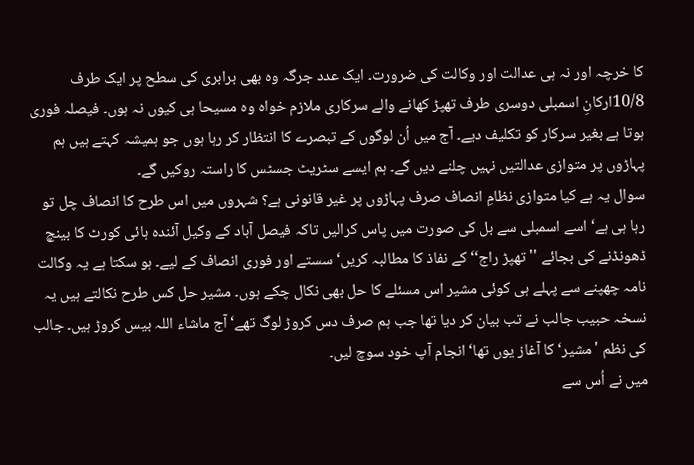کا خرچہ اور نہ ہی عدالت اور وکالت کی ضرورت۔ ایک عدد جرگہ وہ بھی برابری کی سطح پر ایک طرف 10/8ارکانِ اسمبلی دوسری طرف تھپڑ کھانے والے سرکاری ملازم خواہ وہ مسیحا ہی کیوں نہ ہوں۔ فیصلہ فوری ہوتا ہے بغیر سرکار کو تکلیف دیے۔ آج میں اُن لوگوں کے تبصرے کا انتظار کر رہا ہوں جو ہمیشہ کہتے ہیں ہم پہاڑوں پر متوازی عدالتیں نہیں چلنے دیں گے۔ ہم ایسے سٹریٹ جسٹس کا راستہ روکیں گے۔
سوال یہ ہے کیا متوازی نظامِ انصاف صرف پہاڑوں پر غیر قانونی ہے؟ شہروں میں اس طرح کا انصاف چل تو رہا ہی ہے‘ اسے اسمبلی سے بل کی صورت میں پاس کرالیں تاکہ فیصل آباد کے وکیل آئندہ ہائی کورٹ کا بینچ ڈھونڈنے کی بجائے ''تھپڑ راج‘‘ کے نفاذ کا مطالبہ کریں‘ سستے اور فوری انصاف کے لیے۔ ہو سکتا ہے یہ وکالت نامہ چھپنے سے پہلے ہی کوئی مشیر اس مسئلے کا حل بھی نکال چکے ہوں۔ مشیر حل کس طرح نکالتے ہیں یہ نسخہ حبیب جالب نے تب بیان کر دیا تھا جب ہم صرف دس کروڑ لوگ تھے‘ آج ماشاء اللہ بیس کروڑ ہیں۔ جالب کی نظم 'مشیر‘ کا آغاز یوں تھا‘ انجام آپ خود سوچ لیں۔
میں نے اُس سے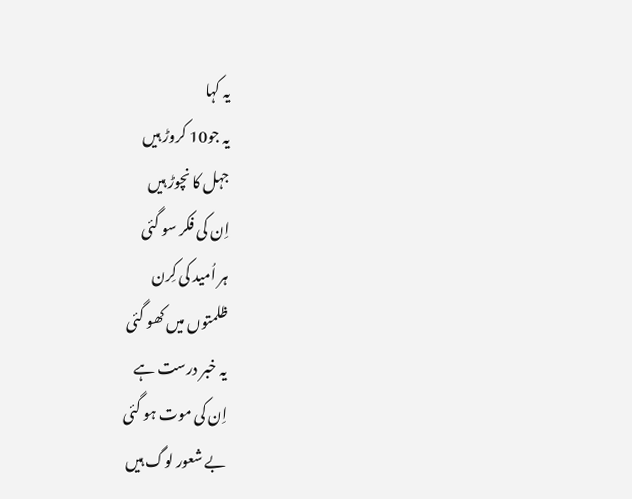یہ کہا
یہ جو10 کروڑ ہیں
جہل کا نچوڑ ہیں
اِن کی فکر سو گئی
ہر اُمید کی کِرن
ظلمتوں میں کھو گئی
یہ خبر درست ہے
اِن کی موت ہو گئی
بے شعور لوگ ہیں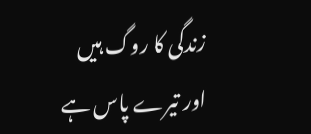زندگی کا روگ ہیں
اور تیرے پاس ہے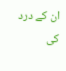ان کے درد کی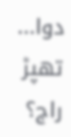دوا... تھپڑ راج؟